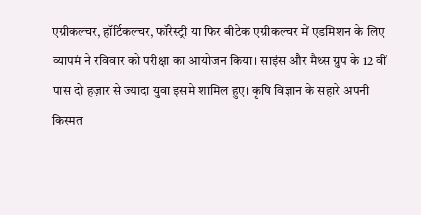एग्रीकल्चर, हॉर्टिकल्चर, फॉरेस्ट्री या फिर बीटेक एग्रीकल्चर में एडमिशन के लिए व्यापमं ने रविवार को परीक्षा का आयोजन किया। साइंस और मैथ्स ग्रुप के 12 वीं पास दो हज़ार से ज्यादा युवा इसमे शामिल हुए। कृषि विज्ञान के सहारे अपनी किस्मत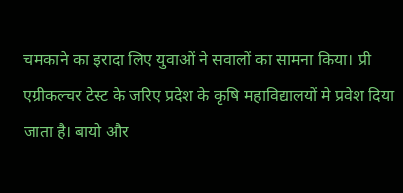चमकाने का इरादा लिए युवाओं ने सवालों का सामना किया। प्री एग्रीकल्चर टेस्ट के जरिए प्रदेश के कृषि महाविद्यालयों मे प्रवेश दिया जाता है। बायो और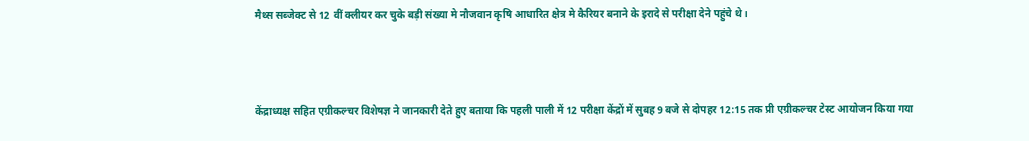मैथ्स सब्जेक्ट से 12 वीं क्लीयर कर चुके बड़ी संख्या मे नौजवान कृषि आधारित क्षेत्र मे कैरियर बनाने के इरादे से परीक्षा देने पहुंचे थे।



केंद्राध्यक्ष सहित एग्रीकल्चर विशेषज्ञ ने जानकारी देते हुए बताया कि पहली पाली में 12 परीक्षा केंद्रों में सुबह 9 बजे से दोपहर 12:15 तक प्री एग्रीकल्चर टेस्ट आयोजन किया गया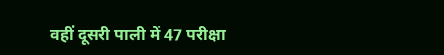वहीं दूसरी पाली में 47 परीक्षा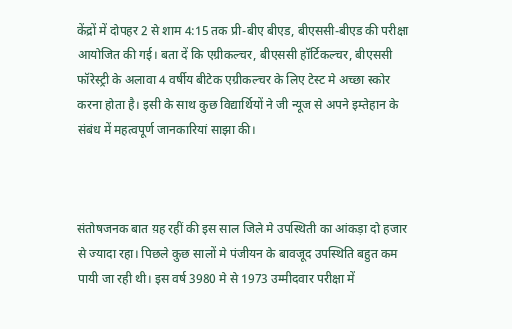केंद्रों में दोपहर 2 से शाम 4:15 तक प्री-बीए बीएड, बीएससी-बीएड की परीक्षा आयोजित की गई। बता दें कि एग्रीकल्चर, बीएससी हॉर्टिकल्चर, बीएससी फॉरेस्ट्री के अलावा 4 वर्षीय बीटेक एग्रीकल्चर के लिए टेस्ट मे अच्छा स्कोर करना होता है। इसी के साथ कुछ विद्यार्थियों ने जी न्यूज से अपने इम्तेहान के संबंध में महत्वपूर्ण जानकारियां साझा की।



संतोषजनक बात य़ह रहीं की इस साल जिले मे उपस्थिती का आंकड़ा दो हजार से ज्यादा रहा। पिछले कुछ सालों मे पंजीयन के बावजूद उपस्थिति बहुत कम पायी जा रही थी। इस वर्ष 3980 मे से 1973 उम्मीदवार परीक्षा में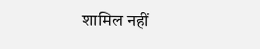शामिल नहीं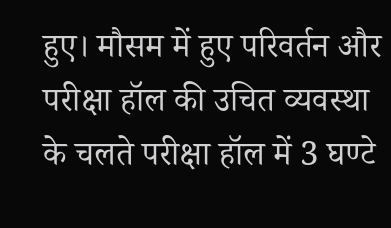हुए। मौसम में हुए परिवर्तन और परीक्षा हॉल की उचित व्यवस्था के चलते परीक्षा हॉल में 3 घण्टे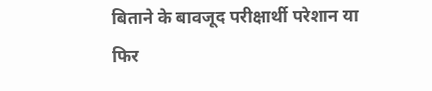बिताने के बावजूद परीक्षार्थी परेशान या फिर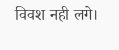विवश नही लगे।